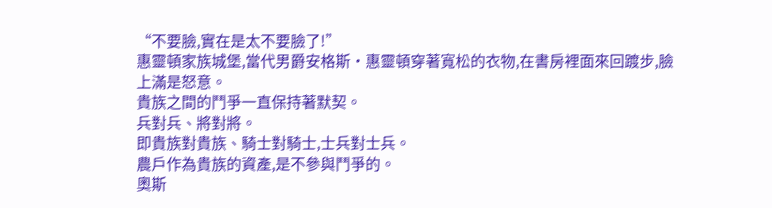“不要臉,實在是太不要臉了!”
惠靈頓家族城堡,當代男爵安格斯·惠靈頓穿著寬松的衣物,在書房裡面來回踱步,臉上滿是怒意。
貴族之間的鬥爭一直保持著默契。
兵對兵、將對將。
即貴族對貴族、騎士對騎士,士兵對士兵。
農戶作為貴族的資產,是不參與鬥爭的。
奧斯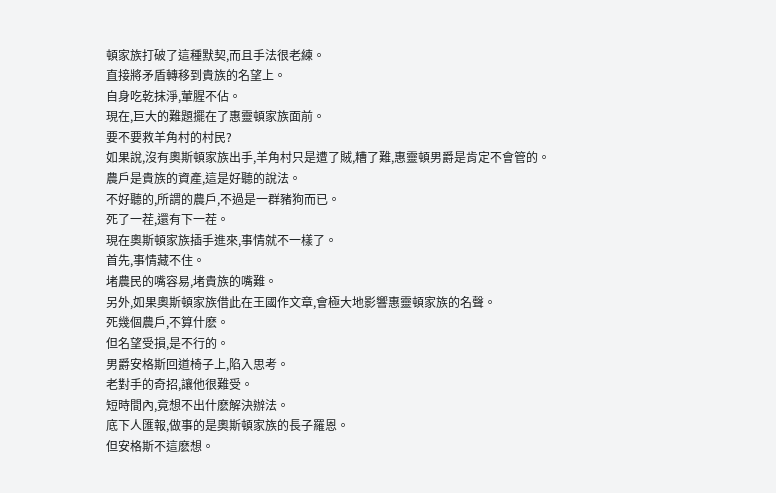頓家族打破了這種默契,而且手法很老練。
直接將矛盾轉移到貴族的名望上。
自身吃乾抹淨,葷腥不佔。
現在,巨大的難題擺在了惠靈頓家族面前。
要不要救羊角村的村民?
如果說,沒有奧斯頓家族出手,羊角村只是遭了賊,糟了難,惠靈頓男爵是肯定不會管的。
農戶是貴族的資產,這是好聽的說法。
不好聽的,所謂的農戶,不過是一群豬狗而已。
死了一茬,還有下一茬。
現在奧斯頓家族插手進來,事情就不一樣了。
首先,事情藏不住。
堵農民的嘴容易,堵貴族的嘴難。
另外,如果奧斯頓家族借此在王國作文章,會極大地影響惠靈頓家族的名聲。
死幾個農戶,不算什麽。
但名望受損,是不行的。
男爵安格斯回道椅子上,陷入思考。
老對手的奇招,讓他很難受。
短時間內,竟想不出什麽解決辦法。
底下人匯報,做事的是奧斯頓家族的長子羅恩。
但安格斯不這麽想。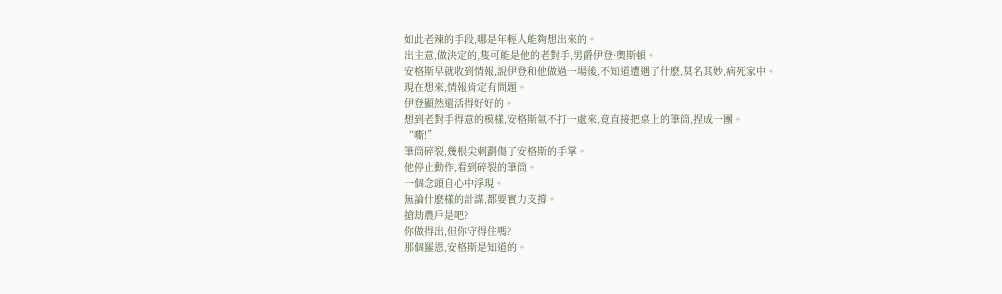如此老辣的手段,哪是年輕人能夠想出來的。
出主意,做決定的,隻可能是他的老對手,男爵伊登·奧斯頓。
安格斯早就收到情報,說伊登和他做過一場後,不知道遭遇了什麽,莫名其妙,病死家中。
現在想來,情報肯定有問題。
伊登顯然還活得好好的。
想到老對手得意的模樣,安格斯氣不打一處來,竟直接把桌上的筆筒,捏成一團。
“嘶!”
筆筒碎裂,幾根尖刺劃傷了安格斯的手掌。
他停止動作,看到碎裂的筆筒。
一個念頭自心中浮現。
無論什麽樣的計謀,都要實力支撐。
搶劫農戶是吧?
你做得出,但你守得住嗎?
那個羅恩,安格斯是知道的。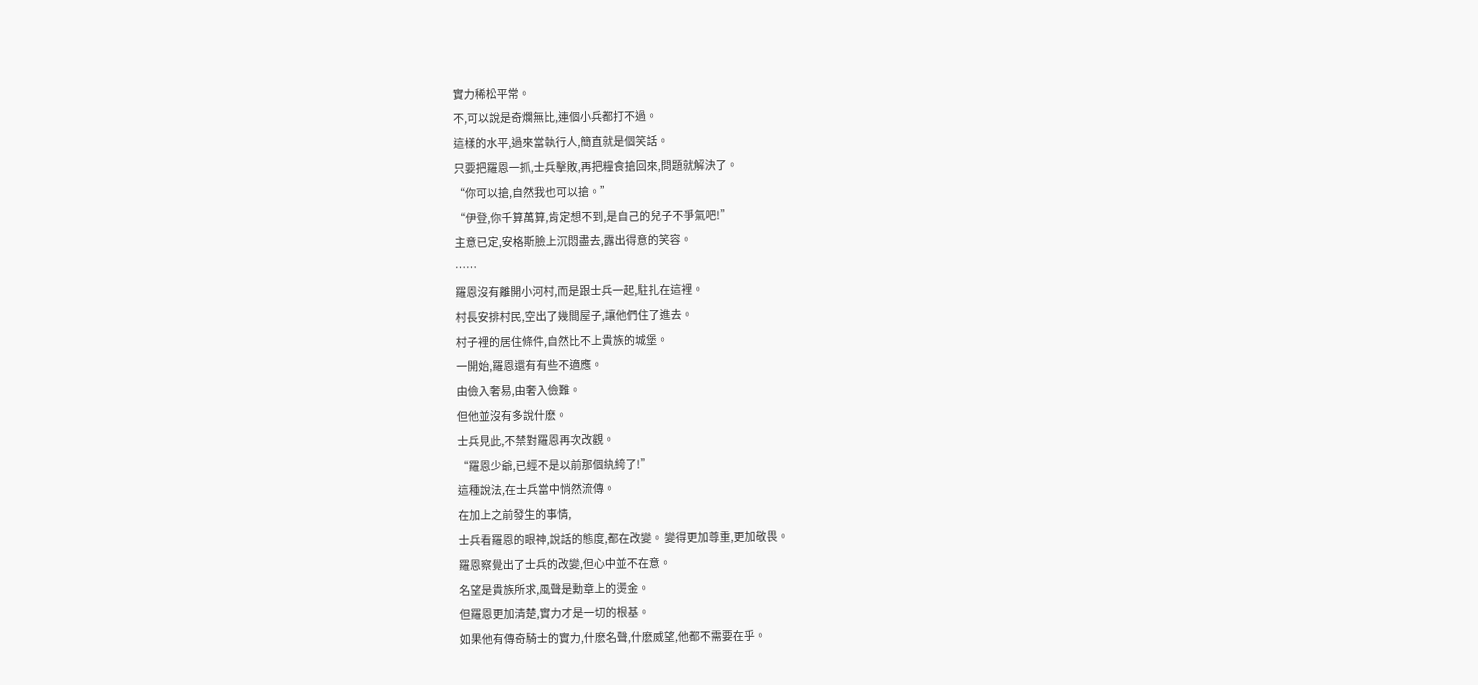實力稀松平常。
不,可以說是奇爛無比,連個小兵都打不過。
這樣的水平,過來當執行人,簡直就是個笑話。
只要把羅恩一抓,士兵擊敗,再把糧食搶回來,問題就解決了。
“你可以搶,自然我也可以搶。”
“伊登,你千算萬算,肯定想不到,是自己的兒子不爭氣吧!”
主意已定,安格斯臉上沉悶盡去,露出得意的笑容。
……
羅恩沒有離開小河村,而是跟士兵一起,駐扎在這裡。
村長安排村民,空出了幾間屋子,讓他們住了進去。
村子裡的居住條件,自然比不上貴族的城堡。
一開始,羅恩還有有些不適應。
由儉入奢易,由奢入儉難。
但他並沒有多說什麽。
士兵見此,不禁對羅恩再次改觀。
“羅恩少爺,已經不是以前那個紈絝了!”
這種說法,在士兵當中悄然流傳。
在加上之前發生的事情,
士兵看羅恩的眼神,說話的態度,都在改變。 變得更加尊重,更加敬畏。
羅恩察覺出了士兵的改變,但心中並不在意。
名望是貴族所求,風聲是勳章上的燙金。
但羅恩更加清楚,實力才是一切的根基。
如果他有傳奇騎士的實力,什麽名聲,什麽威望,他都不需要在乎。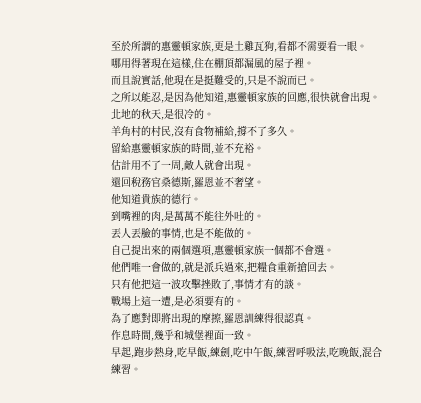至於所謂的惠靈頓家族,更是土雞瓦狗,看都不需要看一眼。
哪用得著現在這樣,住在棚頂都漏風的屋子裡。
而且說實話,他現在是挺難受的,只是不說而已。
之所以能忍,是因為他知道,惠靈頓家族的回應,很快就會出現。
北地的秋天,是很冷的。
羊角村的村民,沒有食物補給,撐不了多久。
留給惠靈頓家族的時間,並不充裕。
估計用不了一周,敵人就會出現。
還回稅務官桑德斯,羅恩並不奢望。
他知道貴族的德行。
到嘴裡的肉,是萬萬不能往外吐的。
丟人丟臉的事情,也是不能做的。
自己提出來的兩個選項,惠靈頓家族一個都不會選。
他們唯一會做的,就是派兵過來,把糧食重新搶回去。
只有他把這一波攻擊挫敗了,事情才有的談。
戰場上這一遭,是必須要有的。
為了應對即將出現的摩擦,羅恩訓練得很認真。
作息時間,幾乎和城堡裡面一致。
早起,跑步熱身,吃早飯,練劍,吃中午飯,練習呼吸法,吃晚飯,混合練習。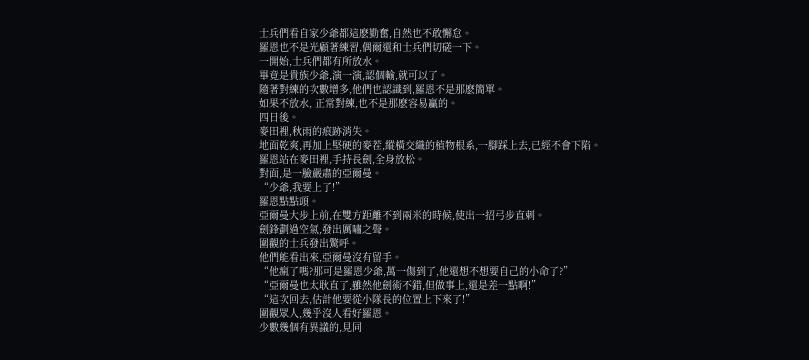士兵們看自家少爺都這麽勤奮,自然也不敢懈怠。
羅恩也不是光顧著練習,偶爾還和士兵們切磋一下。
一開始,士兵們都有所放水。
畢竟是貴族少爺,演一演,認個輸,就可以了。
隨著對練的次數增多,他們也認識到,羅恩不是那麽簡單。
如果不放水, 正常對練,也不是那麽容易贏的。
四日後。
麥田裡,秋雨的痕跡消失。
地面乾爽,再加上堅硬的麥茬,縱橫交織的植物根系,一腳踩上去,已經不會下陷。
羅恩站在麥田裡,手持長劍,全身放松。
對面,是一臉嚴肅的亞爾曼。
“少爺,我要上了!”
羅恩點點頭。
亞爾曼大步上前,在雙方距離不到兩米的時候,使出一招弓步直刺。
劍鋒劃過空氣,發出厲嘯之聲。
圍觀的士兵發出驚呼。
他們能看出來,亞爾曼沒有留手。
“他瘋了嗎?那可是羅恩少爺,萬一傷到了,他還想不想要自己的小命了?”
“亞爾曼也太耿直了,雖然他劍術不錯,但做事上,還是差一點啊!”
“這次回去,估計他要從小隊長的位置上下來了!”
圍觀眾人,幾乎沒人看好羅恩。
少數幾個有異議的,見同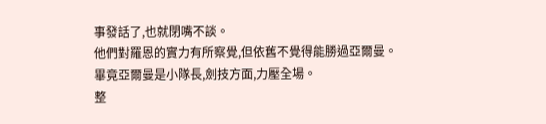事發話了,也就閉嘴不談。
他們對羅恩的實力有所察覺,但依舊不覺得能勝過亞爾曼。
畢竟亞爾曼是小隊長,劍技方面,力壓全場。
整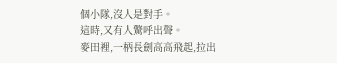個小隊,沒人是對手。
這時,又有人驚呼出聲。
麥田裡,一柄長劍高高飛起,拉出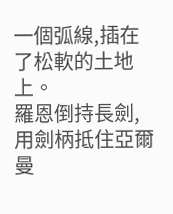一個弧線,插在了松軟的土地上。
羅恩倒持長劍,用劍柄抵住亞爾曼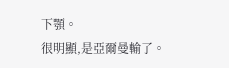下顎。
很明顯,是亞爾曼輸了。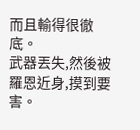而且輸得很徹底。
武器丟失,然後被羅恩近身,摸到要害。